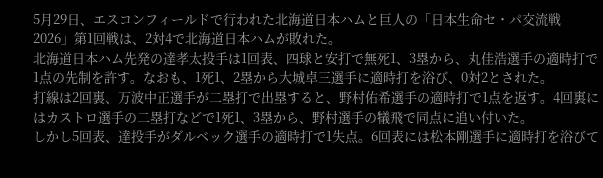5月29日、エスコンフィールドで行われた北海道日本ハムと巨人の「日本生命セ・パ交流戦 2026」第1回戦は、2対4で北海道日本ハムが敗れた。
北海道日本ハム先発の達孝太投手は1回表、四球と安打で無死1、3塁から、丸佳浩選手の適時打で1点の先制を許す。なおも、1死1、2塁から大城卓三選手に適時打を浴び、0対2とされた。
打線は2回裏、万波中正選手が二塁打で出塁すると、野村佑希選手の適時打で1点を返す。4回裏にはカストロ選手の二塁打などで1死1、3塁から、野村選手の犠飛で同点に追い付いた。
しかし5回表、達投手がダルベック選手の適時打で1失点。6回表には松本剛選手に適時打を浴びて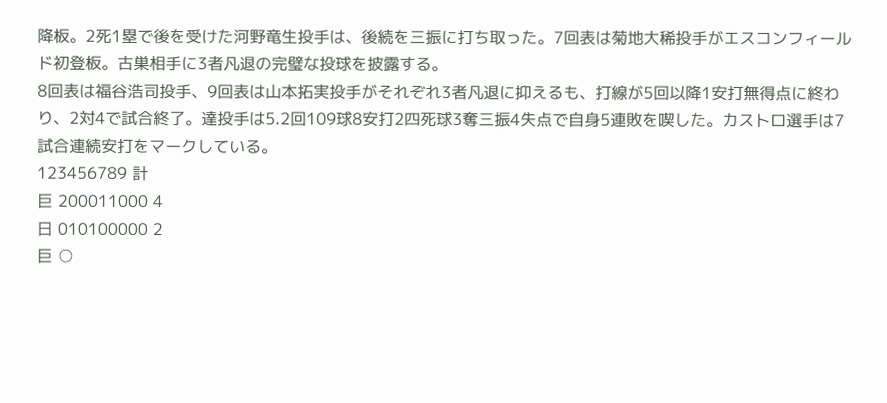降板。2死1塁で後を受けた河野竜生投手は、後続を三振に打ち取った。7回表は菊地大稀投手がエスコンフィールド初登板。古巣相手に3者凡退の完璧な投球を披露する。
8回表は福谷浩司投手、9回表は山本拓実投手がそれぞれ3者凡退に抑えるも、打線が5回以降1安打無得点に終わり、2対4で試合終了。達投手は5.2回109球8安打2四死球3奪三振4失点で自身5連敗を喫した。カストロ選手は7試合連続安打をマークしている。
123456789 計
巨 200011000 4
日 010100000 2
巨 ○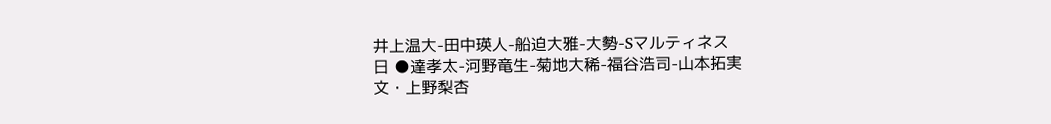井上温大-田中瑛人-船迫大雅-大勢-Sマルティネス
日 ●達孝太-河野竜生-菊地大稀-福谷浩司-山本拓実
文・上野梨杏